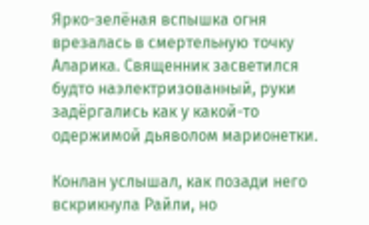Ярко-зелёная вспышка огня врезалась в смертельную точку Аларика. Священник засветился будто наэлектризованный, руки задёргались как у какой-то одержимой дьяволом марионетки.

Конлан услышал, как позади него вскрикнула Райли, но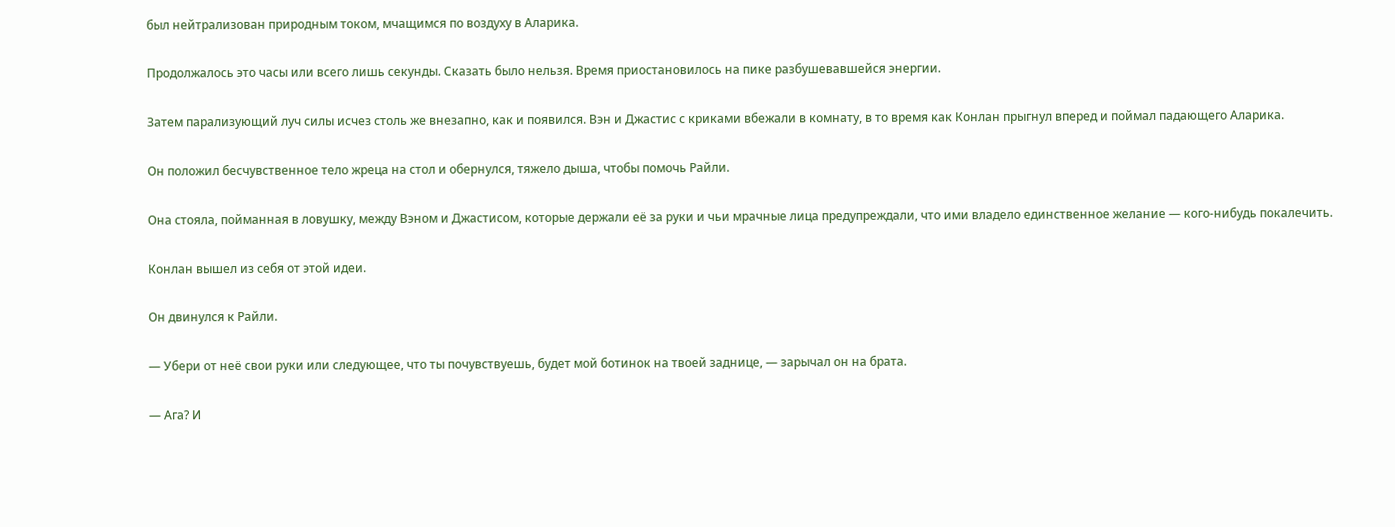был нейтрализован природным током, мчащимся по воздуху в Аларика.

Продолжалось это часы или всего лишь секунды. Сказать было нельзя. Время приостановилось на пике разбушевавшейся энергии.

Затем парализующий луч силы исчез столь же внезапно, как и появился. Вэн и Джастис с криками вбежали в комнату, в то время как Конлан прыгнул вперед и поймал падающего Аларика.

Он положил бесчувственное тело жреца на стол и обернулся, тяжело дыша, чтобы помочь Райли.

Она стояла, пойманная в ловушку, между Вэном и Джастисом, которые держали её за руки и чьи мрачные лица предупреждали, что ими владело единственное желание — кого-нибудь покалечить.

Конлан вышел из себя от этой идеи.

Он двинулся к Райли.

— Убери от неё свои руки или следующее, что ты почувствуешь, будет мой ботинок на твоей заднице, — зарычал он на брата.

— Ага? И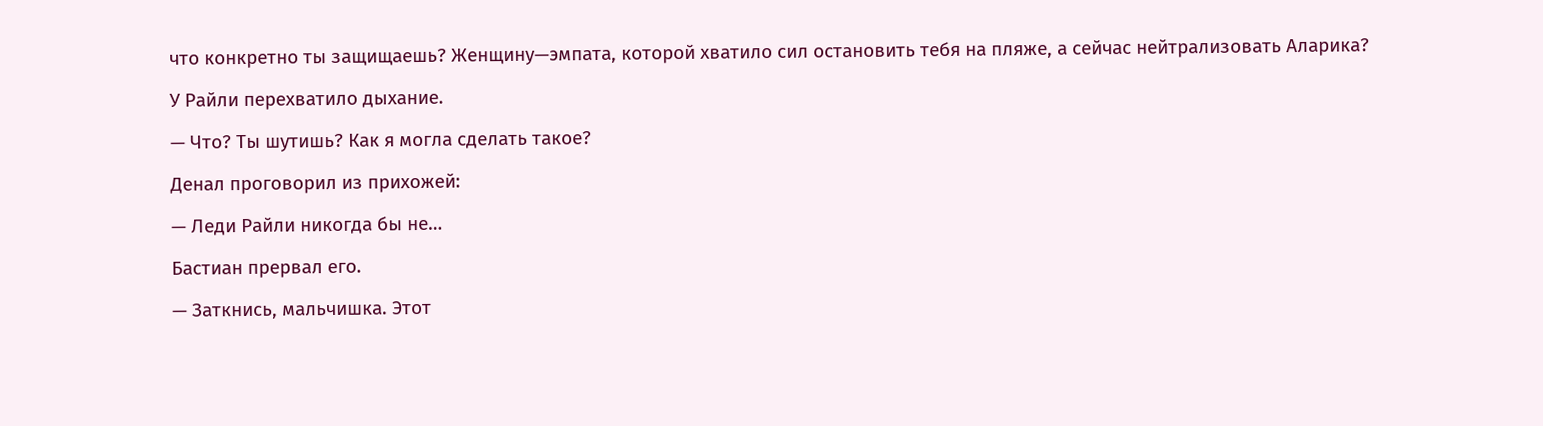что конкретно ты защищаешь? Женщину—эмпата, которой хватило сил остановить тебя на пляже, а сейчас нейтрализовать Аларика?

У Райли перехватило дыхание.

— Что? Ты шутишь? Как я могла сделать такое?

Денал проговорил из прихожей:

— Леди Райли никогда бы не…

Бастиан прервал его.

— Заткнись, мальчишка. Этот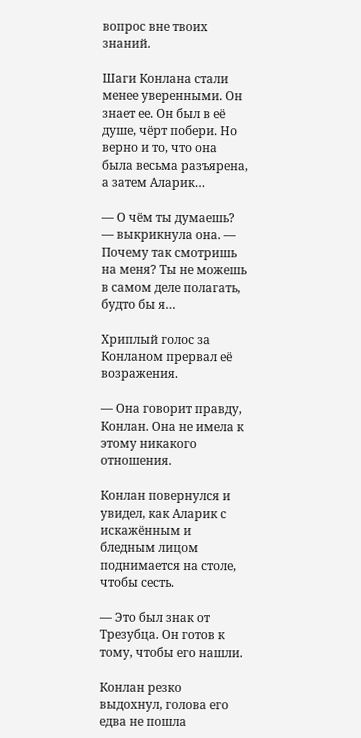вопрос вне твоих знаний.

Шаги Конлана стали менее уверенными. Он знает ее. Он был в её душе, чёрт побери. Но верно и то, что она была весьма разъярена, а затем Аларик…

— О чём ты думаешь? — выкрикнула она. — Почему так смотришь на меня? Ты не можешь в самом деле полагать, будто бы я…

Хриплый голос за Конланом прервал её возражения.

— Она говорит правду, Конлан. Она не имела к этому никакого отношения.

Конлан повернулся и увидел, как Аларик с искажённым и бледным лицом поднимается на столе, чтобы сесть.

— Это был знак от Трезубца. Он готов к тому, чтобы его нашли.

Конлан резко выдохнул, голова его едва не пошла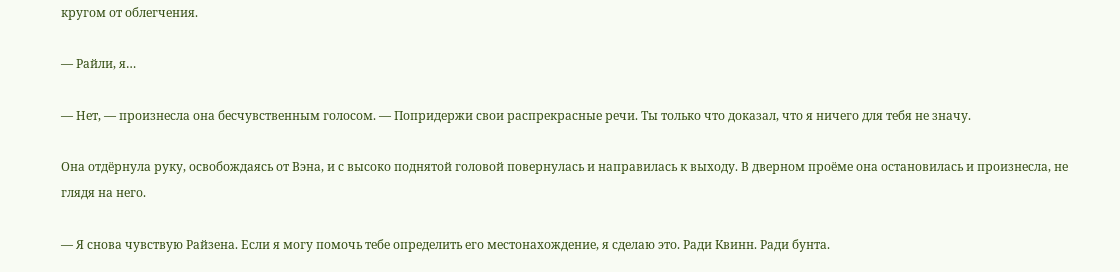кругом от облегчения.

— Райли, я…

— Нет, — произнесла она бесчувственным голосом. — Попридержи свои распрекрасные речи. Ты только что доказал, что я ничего для тебя не значу.

Она отдёрнула руку, освобождаясь от Вэна, и с высоко поднятой головой повернулась и направилась к выходу. В дверном проёме она остановилась и произнесла, не глядя на него.

— Я снова чувствую Райзена. Если я могу помочь тебе определить его местонахождение, я сделаю это. Ради Квинн. Ради бунта.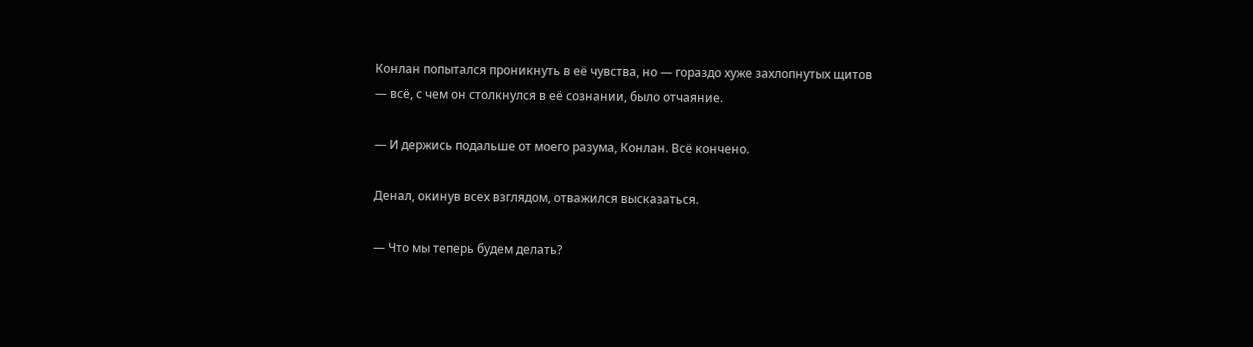Конлан попытался проникнуть в её чувства, но — гораздо хуже захлопнутых щитов — всё, с чем он столкнулся в её сознании, было отчаяние.

— И держись подальше от моего разума, Конлан. Всё кончено.

Денал, окинув всех взглядом, отважился высказаться.

— Что мы теперь будем делать?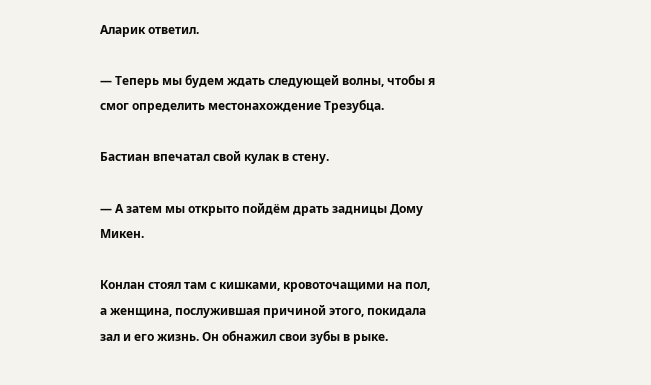Аларик ответил.

— Теперь мы будем ждать следующей волны, чтобы я смог определить местонахождение Трезубца.

Бастиан впечатал свой кулак в стену.

— А затем мы открыто пойдём драть задницы Дому Микен.

Конлан стоял там с кишками, кровоточащими на пол, а женщина, послужившая причиной этого, покидала зал и его жизнь. Он обнажил свои зубы в рыке.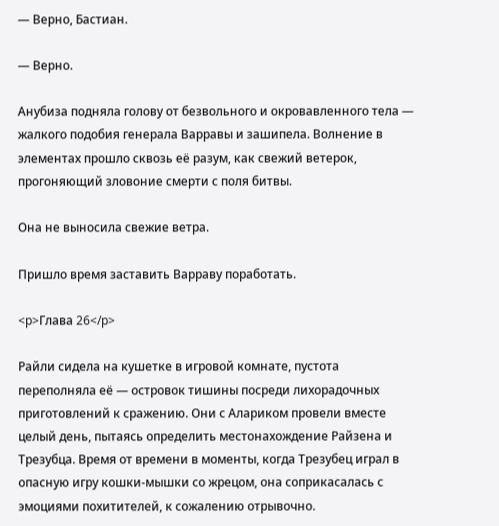— Верно, Бастиан.

— Верно.

Анубиза подняла голову от безвольного и окровавленного тела — жалкого подобия генерала Варравы и зашипела. Волнение в элементах прошло сквозь её разум, как свежий ветерок, прогоняющий зловоние смерти с поля битвы.

Она не выносила свежие ветра.

Пришло время заставить Варраву поработать.

<p>Глава 26</p>

Райли сидела на кушетке в игровой комнате, пустота переполняла её — островок тишины посреди лихорадочных приготовлений к сражению. Они с Алариком провели вместе целый день, пытаясь определить местонахождение Райзена и Трезубца. Время от времени в моменты, когда Трезубец играл в опасную игру кошки-мышки со жрецом, она соприкасалась с эмоциями похитителей, к сожалению отрывочно.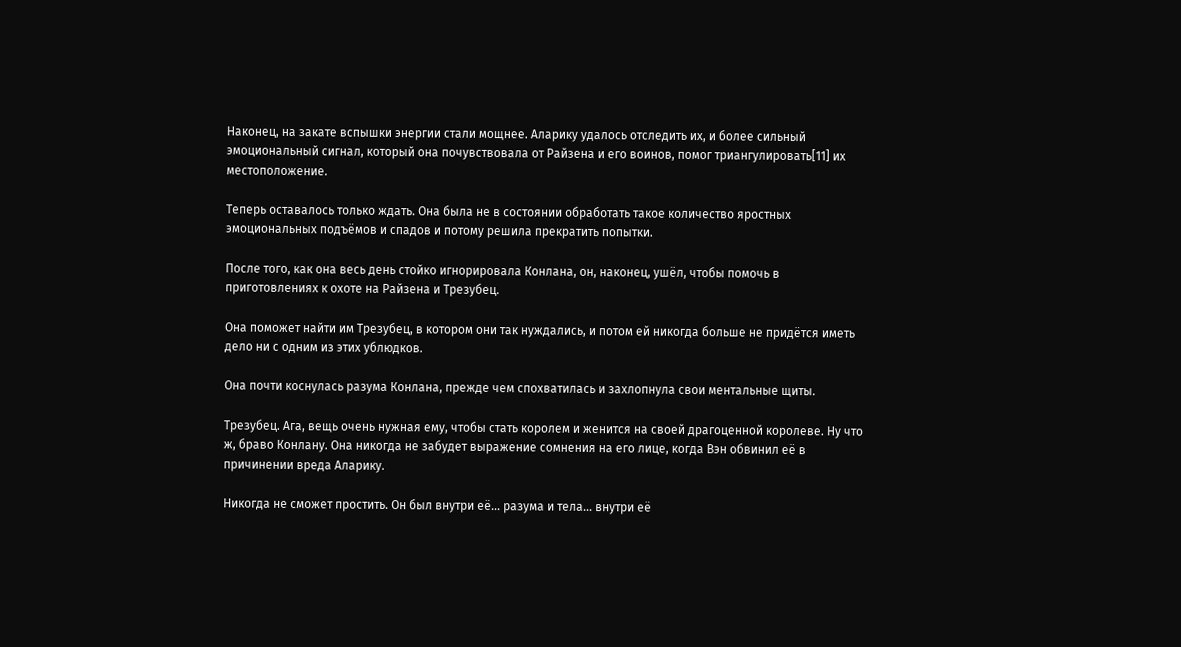Наконец, на закате вспышки энергии стали мощнее. Аларику удалось отследить их, и более сильный эмоциональный сигнал, который она почувствовала от Райзена и его воинов, помог триангулировать[11] их местоположение.

Теперь оставалось только ждать. Она была не в состоянии обработать такое количество яростных эмоциональных подъёмов и спадов и потому решила прекратить попытки.

После того, как она весь день стойко игнорировала Конлана, он, наконец, ушёл, чтобы помочь в приготовлениях к охоте на Райзена и Трезубец.

Она поможет найти им Трезубец, в котором они так нуждались, и потом ей никогда больше не придётся иметь дело ни с одним из этих ублюдков.

Она почти коснулась разума Конлана, прежде чем спохватилась и захлопнула свои ментальные щиты.

Трезубец. Ага, вещь очень нужная ему, чтобы стать королем и женится на своей драгоценной королеве. Ну что ж, браво Конлану. Она никогда не забудет выражение сомнения на его лице, когда Вэн обвинил её в причинении вреда Аларику.

Никогда не сможет простить. Он был внутри её… разума и тела… внутри её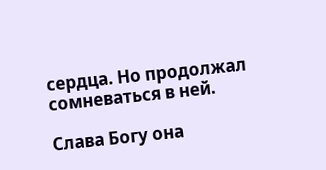сердца. Но продолжал сомневаться в ней.

Слава Богу она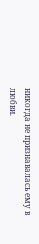никогда не признавалась ему в любви.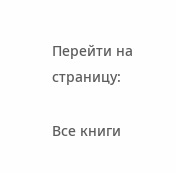Перейти на страницу:

Все книги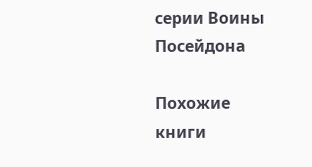серии Воины Посейдона

Похожие книги